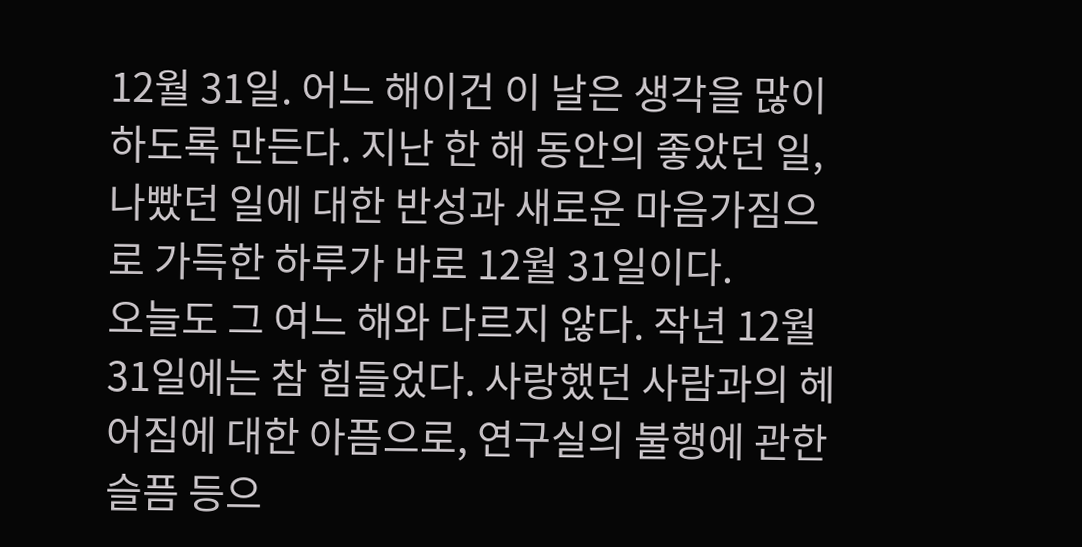12월 31일. 어느 해이건 이 날은 생각을 많이 하도록 만든다. 지난 한 해 동안의 좋았던 일, 나빴던 일에 대한 반성과 새로운 마음가짐으로 가득한 하루가 바로 12월 31일이다.
오늘도 그 여느 해와 다르지 않다. 작년 12월 31일에는 참 힘들었다. 사랑했던 사람과의 헤어짐에 대한 아픔으로, 연구실의 불행에 관한 슬픔 등으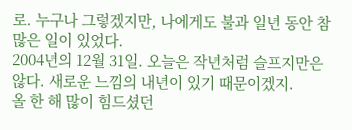로. 누구나 그렇겠지만, 나에게도 불과 일년 동안 참 많은 일이 있었다.
2004년의 12월 31일. 오늘은 작년처럼 슬프지만은 않다. 새로운 느낌의 내년이 있기 때문이겠지.
올 한 해 많이 힘드셨던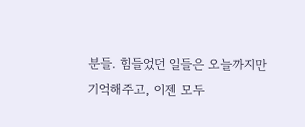분들. 힘들었던 일들은 오늘까지만 기억해주고, 이젠 모두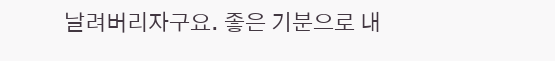날려버리자구요. 좋은 기분으로 내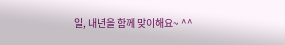일, 내년을 함께 맞이해요~ ^^